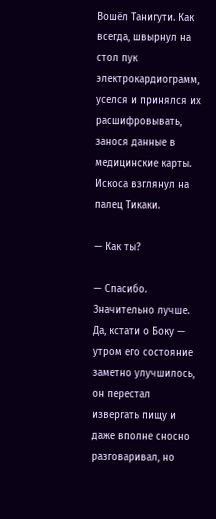Вошёл Танигути. Как всегда, швырнул на стол пук электрокардиограмм, уселся и принялся их расшифровывать, занося данные в медицинские карты. Искоса взглянул на палец Тикаки.

— Как ты?

— Спасибо. Значительно лучше. Да, кстати о Боку — утром его состояние заметно улучшилось, он перестал извергать пищу и даже вполне сносно разговаривал, но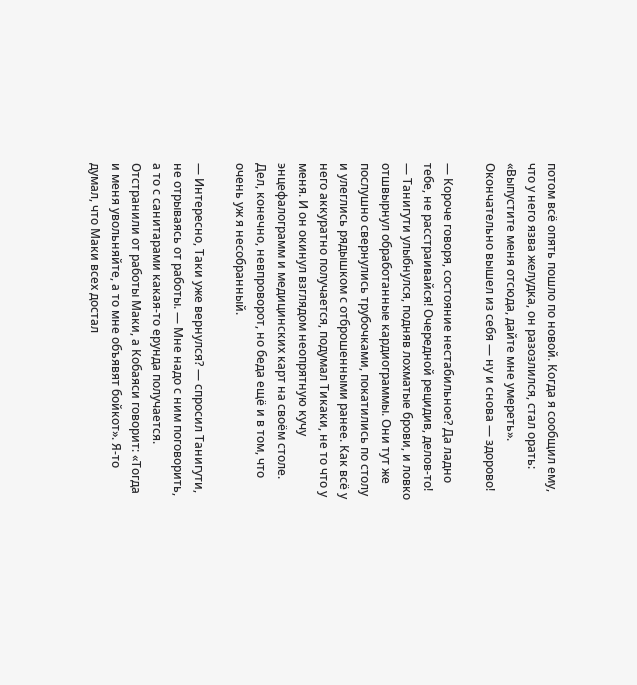потом всё опять пошло по новой. Когда я сообщил ему, что у него язва желудка, он разозлился, стал орать: «Выпустите меня отсюда, дайте мне умереть». Окончательно вышел из себя — ну и снова — здорово!

— Короче говоря, состояние нестабильное? Да ладно тебе, не расстраивайся! Очередной рецидив, делов-то! — Танигути улыбнулся, подняв лохматые брови, и ловко отшвырнул обработанные кардиограммы. Они тут же послушно свернулись трубочками, покатились по столу и улеглись рядышком с отброшенными ранее. Как всё у него аккуратно получается, подумал Тикаки, не то что у меня. И он окинул взглядом неопрятную кучу энцефалограмм и медицинских карт на своём столе. Дел, конечно, невпроворот, но беда ещё и в том, что очень уж я несобранный.

— Интересно, Таки уже вернулся? — спросил Танигути, не отрываясь от работы. — Мне надо с ним поговорить, а то с санитарами какая-то ерунда получается. Отстранили от работы Маки, а Кобаяси говорит: «Тогда и меня увольняйте, а то мне объявят бойкот». Я-то думал, что Маки всех достал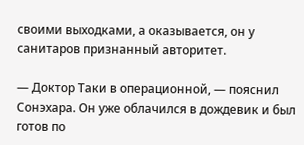своими выходками, а оказывается, он у санитаров признанный авторитет.

— Доктор Таки в операционной, — пояснил Сонэхара. Он уже облачился в дождевик и был готов по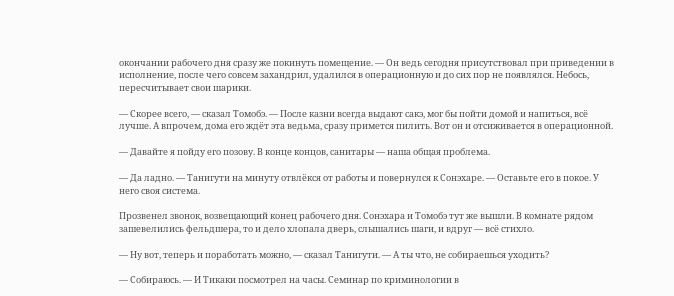окончании рабочего дня сразу же покинуть помещение. — Он ведь сегодня присутствовал при приведении в исполнение, после чего совсем захандрил, удалился в операционную и до сих пор не появлялся. Небось, пересчитывает свои шарики.

— Скорее всего, — сказал Томобэ. — После казни всегда выдают сакэ, мог бы пойти домой и напиться, всё лучше. А впрочем, дома его ждёт эта ведьма, сразу примется пилить. Вот он и отсиживается в операционной.

— Давайте я пойду его позову. В конце концов, санитары — наша общая проблема.

— Да ладно. — Танигути на минуту отвлёкся от работы и повернулся к Сонэхаре. — Оставьте его в покое. У него своя система.

Прозвенел звонок, возвещающий конец рабочего дня. Сонэхара и Томобэ тут же вышли. В комнате рядом зашевелились фельдшера, то и дело хлопала дверь, слышались шаги, и вдруг — всё стихло.

— Ну вот, теперь и поработать можно, — сказал Танигути. — А ты что, не собираешься уходить?

— Собираюсь. — И Тикаки посмотрел на часы. Семинар по криминологии в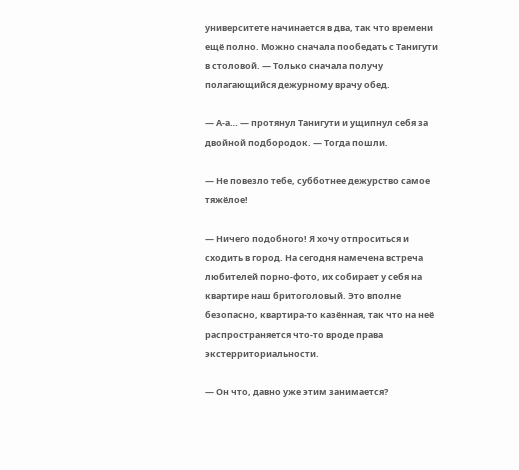университете начинается в два, так что времени ещё полно. Можно сначала пообедать с Танигути в столовой. — Только сначала получу полагающийся дежурному врачу обед.

— А-а… — протянул Танигути и ущипнул себя за двойной подбородок. — Тогда пошли.

— Не повезло тебе, субботнее дежурство самое тяжёлое!

— Ничего подобного! Я хочу отпроситься и сходить в город. На сегодня намечена встреча любителей порно-фото, их собирает у себя на квартире наш бритоголовый. Это вполне безопасно, квартира-то казённая, так что на неё распространяется что-то вроде права экстерриториальности.

— Он что, давно уже этим занимается?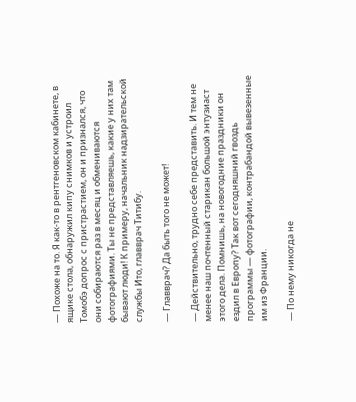— Похоже на то. Я как-то в рентгеновском кабинете, в ящике стола, обнаружил кипу снимков и устроил Томобэ допрос с пристрастием, он и признался, что они собираются раз в месяц и обмениваются фотографиями. Ты не представляешь, какие у них там бывают люди! К примеру, начальник надзирательской службы Ито, главврач Титибу.

— Главврач? Да быть того не может!

— Действительно, трудно себе представить. И тем не менее наш почтенный старикан большой энтузиаст этого дела. Помнишь, на новогодние праздники он ездил в Европу? Так вот сегодняшний гвоздь программы — фотографии, контрабандой вывезенные им из Франции.

— По нему никогда не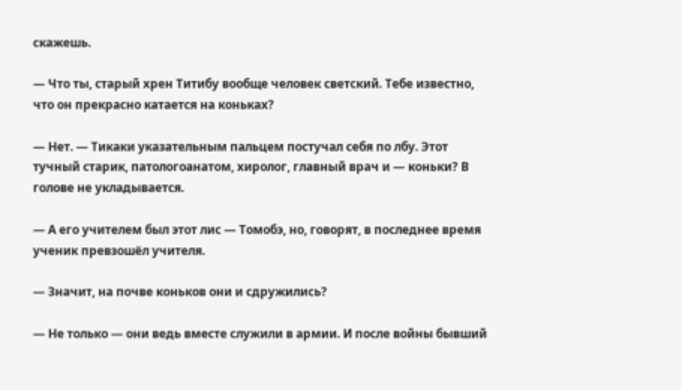скажешь.

— Что ты, старый хрен Титибу вообще человек светский. Тебе известно, что он прекрасно катается на коньках?

— Нет. — Тикаки указательным пальцем постучал себя по лбу. Этот тучный старик, патологоанатом, хиролог, главный врач и — коньки? В голове не укладывается.

— А его учителем был этот лис — Томобэ, но, говорят, в последнее время ученик превзошёл учителя.

— Значит, на почве коньков они и сдружились?

— Не только — они ведь вместе служили в армии. И после войны бывший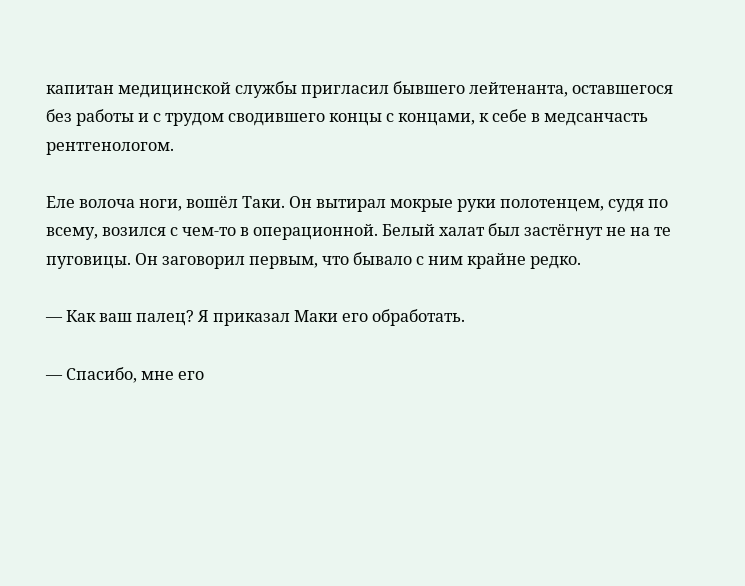капитан медицинской службы пригласил бывшего лейтенанта, оставшегося без работы и с трудом сводившего концы с концами, к себе в медсанчасть рентгенологом.

Еле волоча ноги, вошёл Таки. Он вытирал мокрые руки полотенцем, судя по всему, возился с чем-то в операционной. Белый халат был застёгнут не на те пуговицы. Он заговорил первым, что бывало с ним крайне редко.

— Как ваш палец? Я приказал Маки его обработать.

— Спасибо, мне его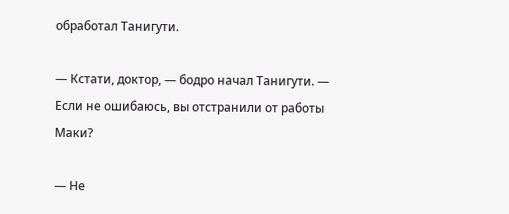обработал Танигути.

— Кстати, доктор, — бодро начал Танигути. — Если не ошибаюсь, вы отстранили от работы Маки?

— Не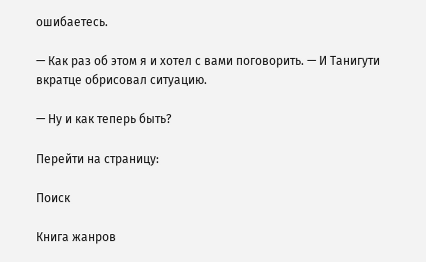ошибаетесь.

— Как раз об этом я и хотел с вами поговорить. — И Танигути вкратце обрисовал ситуацию.

— Ну и как теперь быть?

Перейти на страницу:

Поиск

Книга жанров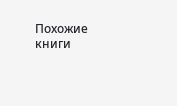Похожие книги